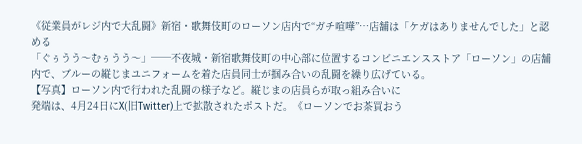《従業員がレジ内で大乱闘》新宿・歌舞伎町のローソン店内で“ガチ喧嘩”…店舗は「ケガはありませんでした」と認める
「ぐぅうう〜むぅうう〜」──不夜城・新宿歌舞伎町の中心部に位置するコンビニエンスストア「ローソン」の店舗内で、ブルーの縦じまユニフォームを着た店員同士が掴み合いの乱闘を繰り広げている。
【写真】ローソン内で行われた乱闘の様子など。縦じまの店員らが取っ組み合いに
発端は、4月24日にX(旧Twitter)上で拡散されたポストだ。《ローソンでお茶買おう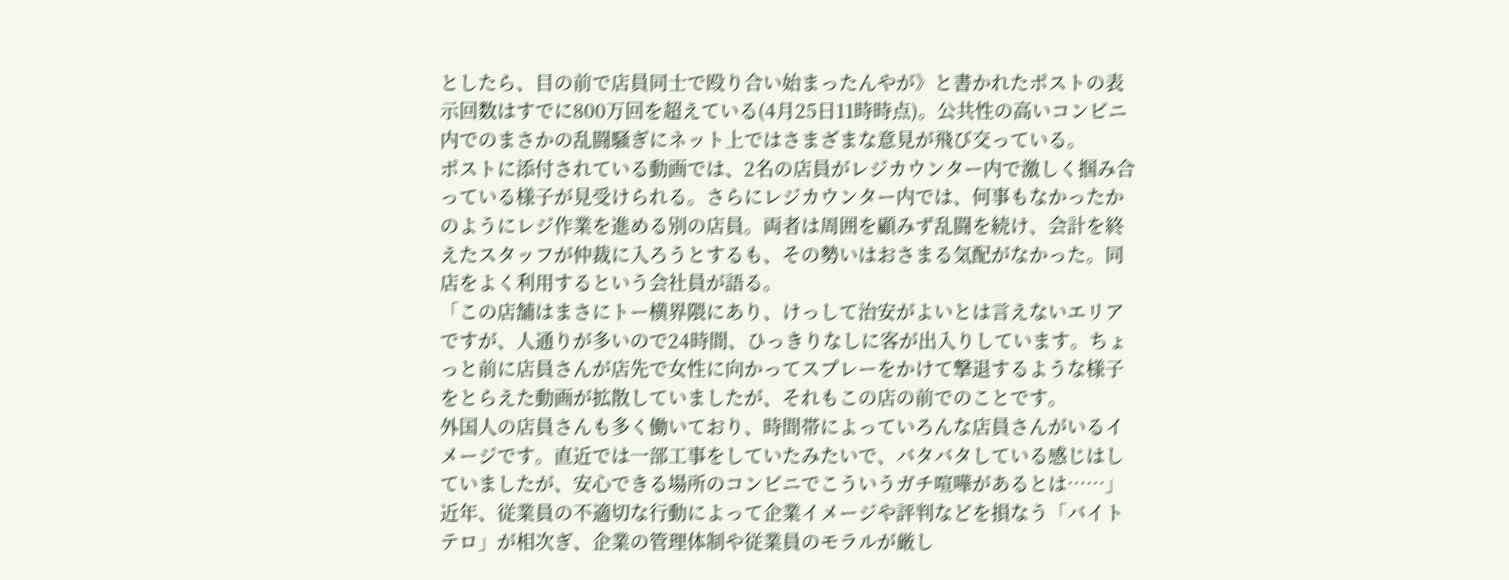としたら、目の前で店員同士で殴り合い始まったんやが》と書かれたポストの表示回数はすでに800万回を超えている(4月25日11時時点)。公共性の高いコンビニ内でのまさかの乱闘騒ぎにネット上ではさまざまな意見が飛び交っている。
ポストに添付されている動画では、2名の店員がレジカウンター内で激しく掴み合っている様子が見受けられる。さらにレジカウンター内では、何事もなかったかのようにレジ作業を進める別の店員。両者は周囲を顧みず乱闘を続け、会計を終えたスタッフが仲裁に入ろうとするも、その勢いはおさまる気配がなかった。同店をよく利用するという会社員が語る。
「この店舗はまさにトー横界隈にあり、けっして治安がよいとは言えないエリアですが、人通りが多いので24時間、ひっきりなしに客が出入りしています。ちょっと前に店員さんが店先で女性に向かってスプレーをかけて撃退するような様子をとらえた動画が拡散していましたが、それもこの店の前でのことです。
外国人の店員さんも多く働いており、時間帯によっていろんな店員さんがいるイメージです。直近では一部工事をしていたみたいで、バタバタしている感じはしていましたが、安心できる場所のコンビニでこういうガチ喧嘩があるとは……」
近年、従業員の不適切な行動によって企業イメージや評判などを損なう「バイトテロ」が相次ぎ、企業の管理体制や従業員のモラルが厳し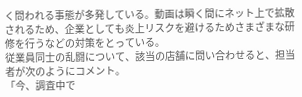く問われる事態が多発している。動画は瞬く間にネット上で拡散されるため、企業としても炎上リスクを避けるためさまざまな研修を行うなどの対策をとっている。
従業員同士の乱闘について、該当の店舗に問い合わせると、担当者が次のようにコメント。
「今、調査中で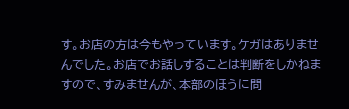す。お店の方は今もやっています。ケガはありませんでした。お店でお話しすることは判断をしかねますので、すみませんが、本部のほうに問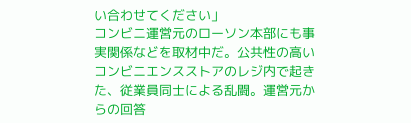い合わせてください」
コンビニ運営元のローソン本部にも事実関係などを取材中だ。公共性の高いコンビニエンスストアのレジ内で起きた、従業員同士による乱闘。運営元からの回答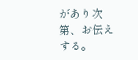があり次第、お伝えする。